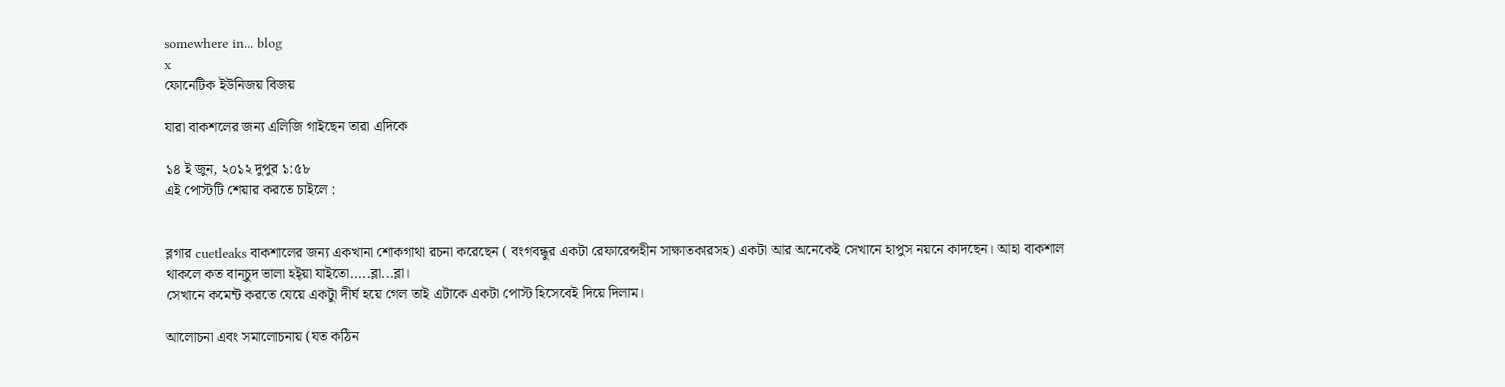somewhere in... blog
x
ফোনেটিক ইউনিজয় বিজয়

যারা বাকশলের জন্য এলিজি গাইছেন তারা এদিকে

১৪ ই জুন, ২০১২ দুপুর ১:৫৮
এই পোস্টটি শেয়ার করতে চাইলে :


ব্লগার cuetleaks বাকশালের জন্য একখানা শোকগাথা রচনা করেছেন ( বংগবন্ধুর একটা রেফারেন্সহীন সাক্ষাতকারসহ) একটা আর অনেকেই সেখানে হাপুস নয়নে কাদছেন। আহা বাকশাল থাকলে কত বান্চুদ ভালা হই্য়া যাইতো.....ব্লা...ব্লা।
সেখানে কমেন্ট করতে যেয়ে একটুা দীর্ঘ হয়ে গেল তাই এটাকে একটা পোস্ট হিসেবেই দিয়ে দিলাম।

আলোচনা এবং সমালোচনায় (যত কঠিন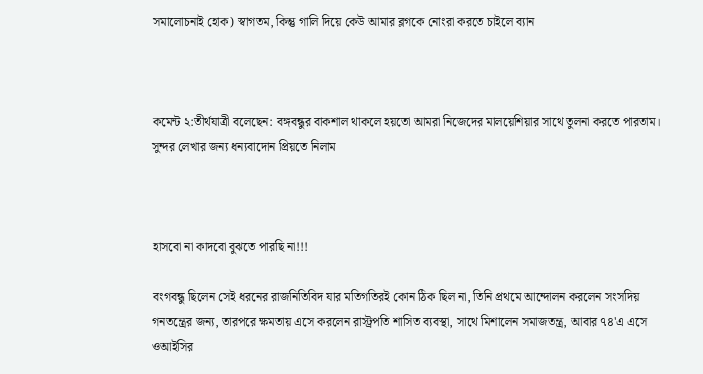সমালোচনাই হোক) স্বাগতম, কিন্তু গালি দিয়ে কেউ আমার ব্লগকে নোংরা করতে চাইলে ব্যান



কমেন্ট ২:তীর্থযাত্রী বলেছেন: বঙ্গবন্ধুর বাকশাল থাকলে হয়তো আমরা নিজেদের মালয়েশিয়ার সাথে তুলনা করতে পারতাম। সুন্দর লেখার জন্য ধন্যবাদোন প্রিয়তে নিলাম



হাসবো না কাদবো বুঝতে পারছি না!!!

বংগবন্ধু ছিলেন সেই ধরনের রাজনিতিবিদ যার মতিগতিরই কোন ঠিক ছিল না, তিনি প্রথমে আন্দোলন করলেন সংসদিয় গনতন্ত্রের জন্য, তারপরে ক্ষমতায় এসে করলেন রাস্ট্রপতি শাসিত ব্যবস্থা, সাথে মিশালেন সমাজতন্ত্র, আবার ৭৪'এ এসে
ওআইসির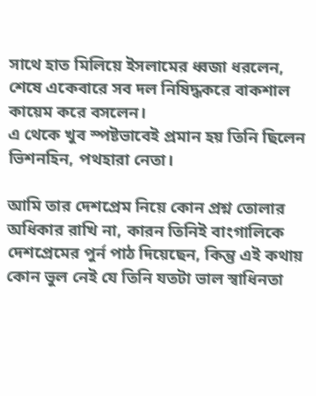সাথে হাত মিলিয়ে ইসলামের ধ্বজা ধরলেন, শেষে একেবারে সব দল নিষিদ্ধকরে বাকশাল কায়েম করে বসলেন।
এ থেকে খুব স্পষ্টভাবেই প্রমান হয় তিনি ছিলেন ভিশনহিন, পথহারা নেতা।

আমি তার দেশপ্রেম নিয়ে কোন প্রশ্ন তোলার অধিকার রাখি না, কারন তিনিই বাংগালিকে দেশপ্রেমের পুর্ন পাঠ দিয়েছেন, কিন্তু এই কথায় কোন ভুল নেই যে তিনি যতটা ভাল স্বাধিনতা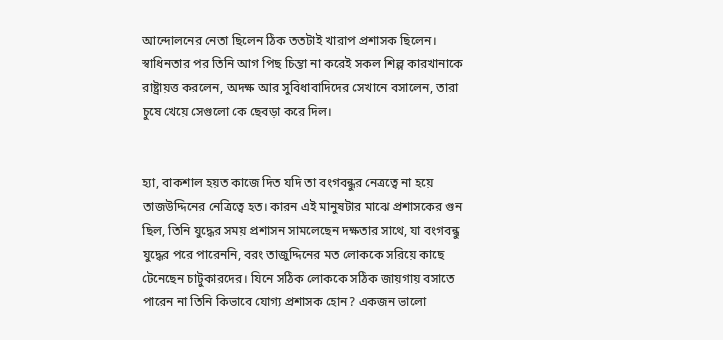আন্দোলনের নেতা ছিলেন ঠিক ততটাই খারাপ প্রশাসক ছিলেন।
স্বাধিনতার পর তিনি আগ পিছ চিন্তা না করেই সকল শিল্প কারখানাকে রাষ্ট্রায়ত্ত করলেন, অদক্ষ আর সুবিধাবাদিদের সেখানে বসালেন, তারা চুষে খেয়ে সেগুলো কে ছেবড়া করে দিল।


হ্যা, বাকশাল হয়ত কাজে দিত যদি তা বংগবন্ধুর নেত্রত্বে না হয়ে তাজউদ্দিনের নেত্রিত্বে হত। কারন এই মানুষটার মাঝে প্রশাসকের গুন ছিল, তিনি যুদ্ধের সময় প্রশাসন সামলেছেন দক্ষতার সাথে, যা বংগবন্ধু যুদ্ধের পরে পারেননি, বরং তাজুদ্দিনের মত লোককে সরিয়ে কাছে টেনেছেন চাটুকারদের। যিনে সঠিক লোককে সঠিক জায়গায় বসাতে পারেন না তিনি কিভাবে যোগ্য প্রশাসক হোন? একজন ভালো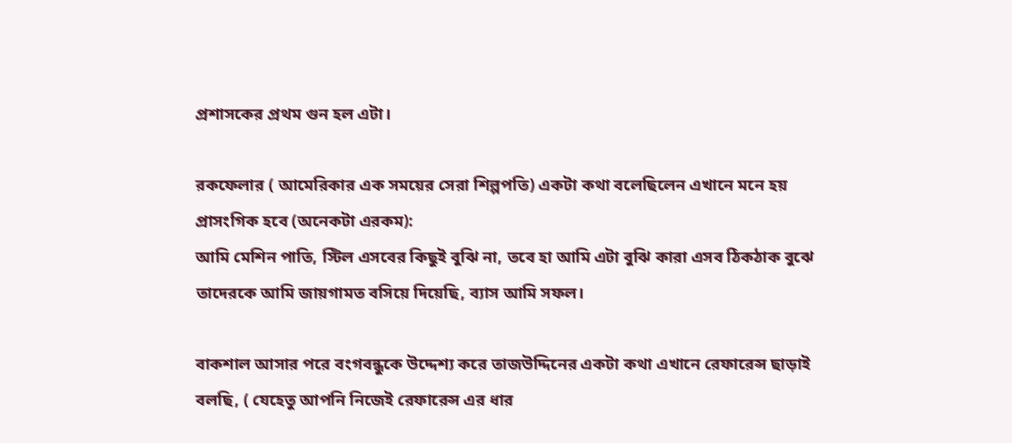প্রশাসকের প্রথম গুন হল এটা।

রকফেলার ( আমেরিকার এক সময়ের সেরা শিল্পপতি) একটা কথা বলেছিলেন এখানে মনে হয় প্রাসংগিক হবে (অনেকটা এরকম):
আমি মেশিন পাতি, স্টিল এসবের কিছুই বুঝি না, তবে হা আমি এটা বুঝি কারা এসব ঠিকঠাক বুঝে তাদেরকে আমি জায়গামত বসিয়ে দিয়েছি, ব্যাস আমি সফল।

বাকশাল আসার পরে বংগবন্ধুকে উদ্দেশ্য করে তাজউদ্দিনের একটা কথা এখানে রেফারেন্স ছাড়াই বলছি, ( যেহেতু আপনি নিজেই রেফারেন্স এর ধার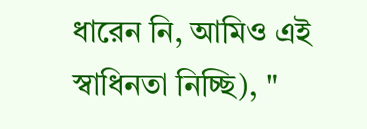ধারেন নি, আমিও এই স্বাধিনতা নিচ্ছি), "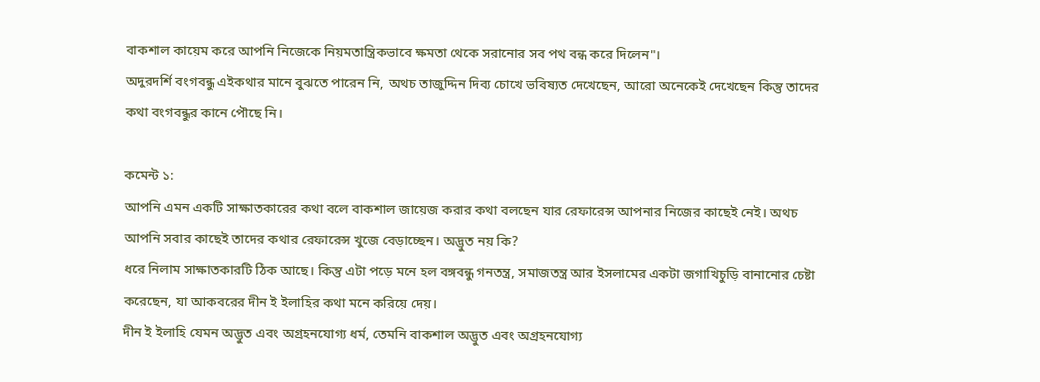বাকশাল কায়েম করে আপনি নিজেকে নিয়মতান্ত্রিকভাবে ক্ষমতা থেকে সরানোর সব পথ বন্ধ করে দিলেন"।
অদুরদর্শি বংগবন্ধু এইকথার মানে বুঝতে পারেন নি, অথচ তাজুদ্দিন দিব্য চোখে ভবিষ্যত দেখেছেন, আরো অনেকেই দেখেছেন কিন্তু তাদের কথা বংগবন্ধুর কানে পৌছে নি।

কমেন্ট ১:
আপনি এমন একটি সাক্ষাতকারের কথা বলে বাকশাল জায়েজ করার কথা বলছেন যার রেফারেন্স আপনার নিজের কাছেই নেই। অথচ আপনি সবার কাছেই তাদের কথার রেফারেন্স খুজে বেড়াচ্ছেন। অদ্ভুত নয় কি?
ধরে নিলাম সাক্ষাতকারটি ঠিক আছে। কিন্তু এটা পড়ে মনে হল বঙ্গবন্ধু গনতন্ত্র, সমাজতন্ত্র আর ইসলামের একটা জগাখিচুড়ি বানানোর চেষ্টা করেছেন, যা আকবরের দীন ই ইলাহির কথা মনে করিয়ে দেয়।
দীন ই ইলাহি যেমন অদ্ভুত এবং অগ্রহনযোগ্য ধর্ম, তেমনি বাকশাল অদ্ভুত এবং অগ্রহনযোগ্য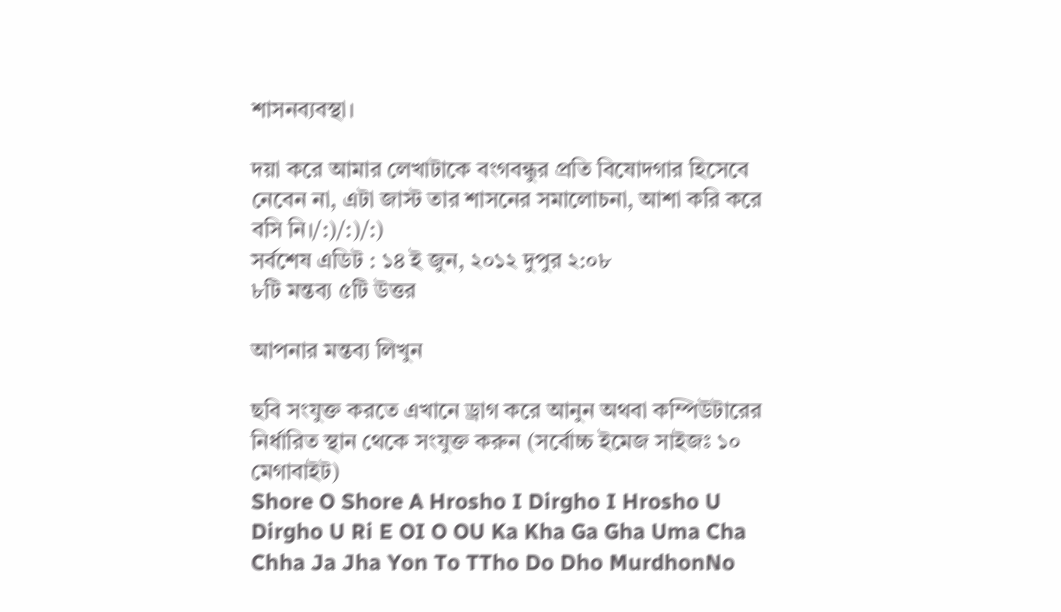শাসনব্যবস্থা।

দয়া করে আমার লেখাটাকে বংগবন্ধুর প্রতি বিষোদগার হিসেবে নেবেন না, এটা জাস্ট তার শাসনের সমালোচনা, আশা করি করে বসি নি।/:)/:)/:)
সর্বশেষ এডিট : ১৪ ই জুন, ২০১২ দুপুর ২:০৮
৮টি মন্তব্য ৫টি উত্তর

আপনার মন্তব্য লিখুন

ছবি সংযুক্ত করতে এখানে ড্রাগ করে আনুন অথবা কম্পিউটারের নির্ধারিত স্থান থেকে সংযুক্ত করুন (সর্বোচ্চ ইমেজ সাইজঃ ১০ মেগাবাইট)
Shore O Shore A Hrosho I Dirgho I Hrosho U Dirgho U Ri E OI O OU Ka Kha Ga Gha Uma Cha Chha Ja Jha Yon To TTho Do Dho MurdhonNo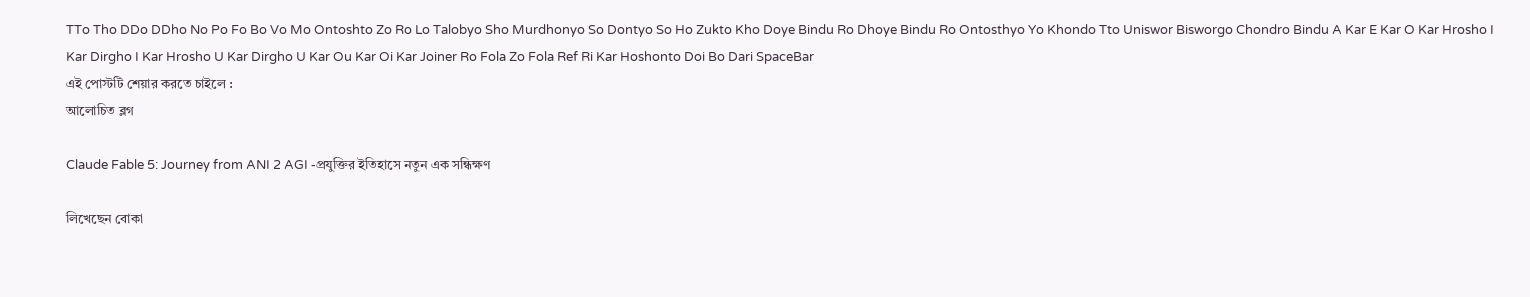TTo Tho DDo DDho No Po Fo Bo Vo Mo Ontoshto Zo Ro Lo Talobyo Sho Murdhonyo So Dontyo So Ho Zukto Kho Doye Bindu Ro Dhoye Bindu Ro Ontosthyo Yo Khondo Tto Uniswor Bisworgo Chondro Bindu A Kar E Kar O Kar Hrosho I Kar Dirgho I Kar Hrosho U Kar Dirgho U Kar Ou Kar Oi Kar Joiner Ro Fola Zo Fola Ref Ri Kar Hoshonto Doi Bo Dari SpaceBar
এই পোস্টটি শেয়ার করতে চাইলে :
আলোচিত ব্লগ

Claude Fable 5: Journey from ANI 2 AGI -প্রযুক্তির ইতিহাসে নতুন এক সন্ধিক্ষণ

লিখেছেন বোকা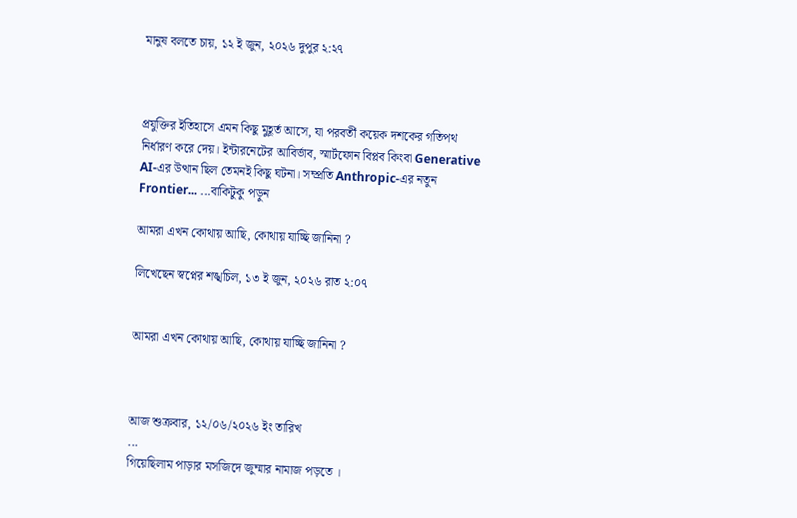মানুষ বলতে চায়, ১২ ই জুন, ২০২৬ দুপুর ২:২৭



প্রযুক্তির ইতিহাসে এমন কিছু মুহূর্ত আসে, যা পরবর্তী কয়েক দশকের গতিপথ নির্ধারণ করে দেয়। ইন্টারনেটের আবির্ভাব, স্মার্টফোন বিপ্লব কিংবা Generative AI-এর উত্থান ছিল তেমনই কিছু ঘটনা। সম্প্রতি Anthropic-এর নতুন Frontier... ...বাকিটুকু পড়ুন

আমরা এখন কোথায় আছি, কোথায় যাচ্ছি জানিনা ?

লিখেছেন স্বপ্নের শঙ্খচিল, ১৩ ই জুন, ২০২৬ রাত ২:০৭


আমরা এখন কোথায় আছি, কোথায় যাচ্ছি জানিনা ?



আজ শুক্রবার, ১২/০৬/২০২৬ ইং তারিখ
...
গিয়েছিলাম পাড়ার মসজিদে জুম্মার নামাজ পড়তে ।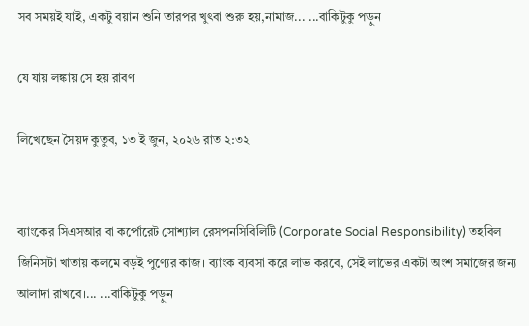সব সময়ই যাই, একটু বয়ান শুনি তারপর খুৎবা শুরু হয়,নামাজ... ...বাকিটুকু পড়ুন

যে যায় লঙ্কায় সে হয় রাবণ

লিখেছেন সৈয়দ কুতুব, ১৩ ই জুন, ২০২৬ রাত ২:৩২


ব্যাংকের সিএসআর বা কর্পোরেট সোশ্যাল রেসপনসিবিলিটি (Corporate Social Responsibility) তহবিল জিনিসটা খাতায় কলমে বড়ই পুণ্যের কাজ। ব্যাংক ব্যবসা করে লাভ করবে, সেই লাভের একটা অংশ সমাজের জন্য আলাদা রাখবে।... ...বাকিটুকু পড়ুন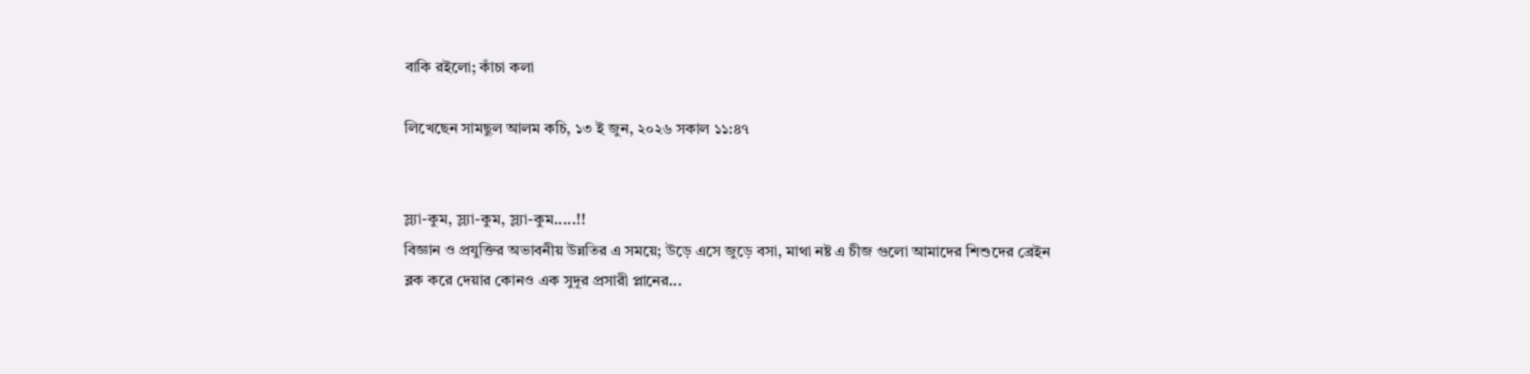বাকি রইলো; কাঁচা কলা

লিখেছেন সামছুল আলম কচি, ১৩ ই জুন, ২০২৬ সকাল ১১:৪৭


স্ল্যা-কুম, স্ল্যা-কুম, স্ল্যা-কুম.....!!
বিজ্ঞান ও প্রযুক্তির অভাবনীয় উন্নতির এ সময়ে; উড়ে এসে জুড়ে বসা, মাথা নষ্ট এ চীজ গুলো আমাদের শিশুদের ব্রেইন ব্লক করে দেয়ার কোনও এক সুদূর প্রসারী প্লানের...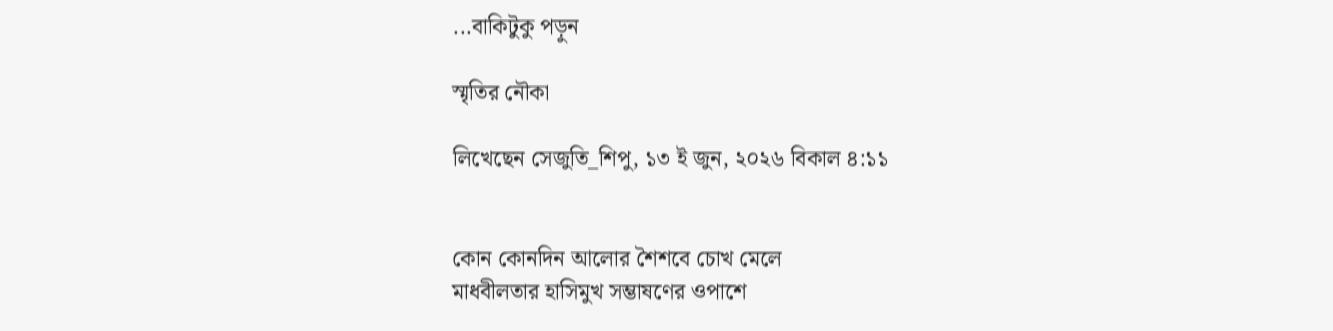...বাকিটুকু পড়ুন

স্মৃতির নৌকা

লিখেছেন সেজুতি_শিপু, ১৩ ই জুন, ২০২৬ বিকাল ৪:১১


কোন কোনদিন আলোর শৈশবে চোখ মেলে
মাধবীলতার হাসিমুখ সম্ভাষণের ওপাশে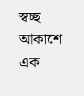স্বচ্ছ আকাশে
এক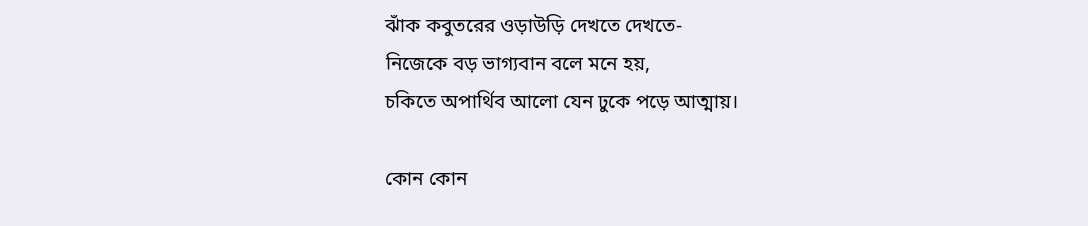ঝাঁক কবুতরের ওড়াউড়ি দেখতে দেখতে-
নিজেকে বড় ভাগ্যবান বলে মনে হয়,
চকিতে অপার্থিব আলো যেন ঢুকে পড়ে আত্মায়।

কোন কোন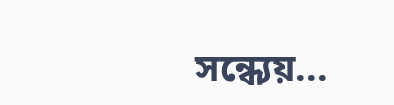সন্ধ‍্যেয়...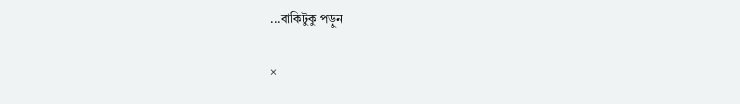...বাকিটুকু পড়ুন

×